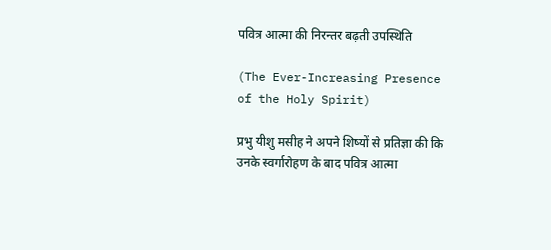पवित्र आत्मा की निरन्तर बढ़ती उपस्थिति

(The Ever-Increasing Presence of the Holy Spirit)

प्रभु यीशु मसीह ने अपने शिष्यों से प्रतिज्ञा की कि उनके स्वर्गारोहण के बाद पवित्र आत्मा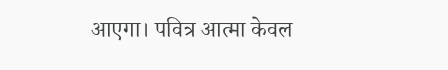आएगा। पवित्र आत्मा केवल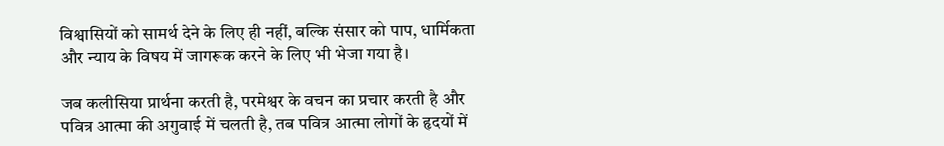विश्वासियों को सामर्थ देने के लिए ही नहीं, बल्कि संसार को पाप, धार्मिकता और न्याय के विषय में जागरूक करने के लिए भी भेजा गया है।

जब कलीसिया प्रार्थना करती है, परमेश्वर के वचन का प्रचार करती है और पवित्र आत्मा की अगुवाई में चलती है, तब पवित्र आत्मा लोगों के हृदयों में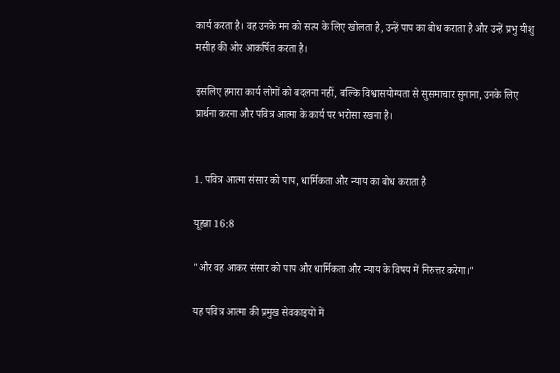कार्य करता है। वह उनके मन को सत्य के लिए खोलता है, उन्हें पाप का बोध कराता है और उन्हें प्रभु यीशु मसीह की ओर आकर्षित करता है।

इसलिए हमारा कार्य लोगों को बदलना नहीं, बल्कि विश्वासयोग्यता से सुसमाचार सुनाना, उनके लिए प्रार्थना करना और पवित्र आत्मा के कार्य पर भरोसा रखना है।


1. पवित्र आत्मा संसार को पाप, धार्मिकता और न्याय का बोध कराता है

यूहन्ना 16:8

"और वह आकर संसार को पाप और धार्मिकता और न्याय के विषय में निरुत्तर करेगा।"

यह पवित्र आत्मा की प्रमुख सेवकाइयों में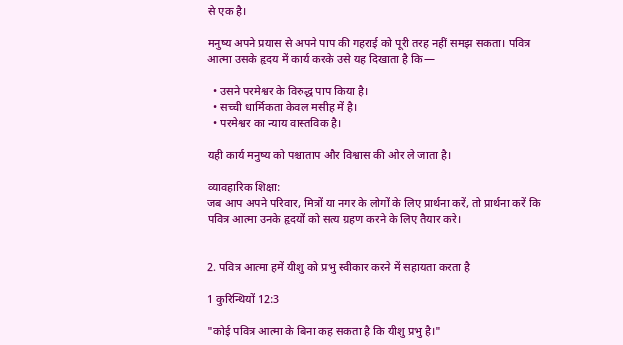से एक है।

मनुष्य अपने प्रयास से अपने पाप की गहराई को पूरी तरह नहीं समझ सकता। पवित्र आत्मा उसके हृदय में कार्य करके उसे यह दिखाता है कि—

  • उसने परमेश्वर के विरुद्ध पाप किया है।
  • सच्ची धार्मिकता केवल मसीह में है।
  • परमेश्वर का न्याय वास्तविक है।

यही कार्य मनुष्य को पश्चाताप और विश्वास की ओर ले जाता है।

व्यावहारिक शिक्षा:
जब आप अपने परिवार, मित्रों या नगर के लोगों के लिए प्रार्थना करें, तो प्रार्थना करें कि पवित्र आत्मा उनके हृदयों को सत्य ग्रहण करने के लिए तैयार करे।


2. पवित्र आत्मा हमें यीशु को प्रभु स्वीकार करने में सहायता करता है

1 कुरिन्थियों 12:3

"कोई पवित्र आत्मा के बिना कह सकता है कि यीशु प्रभु है।"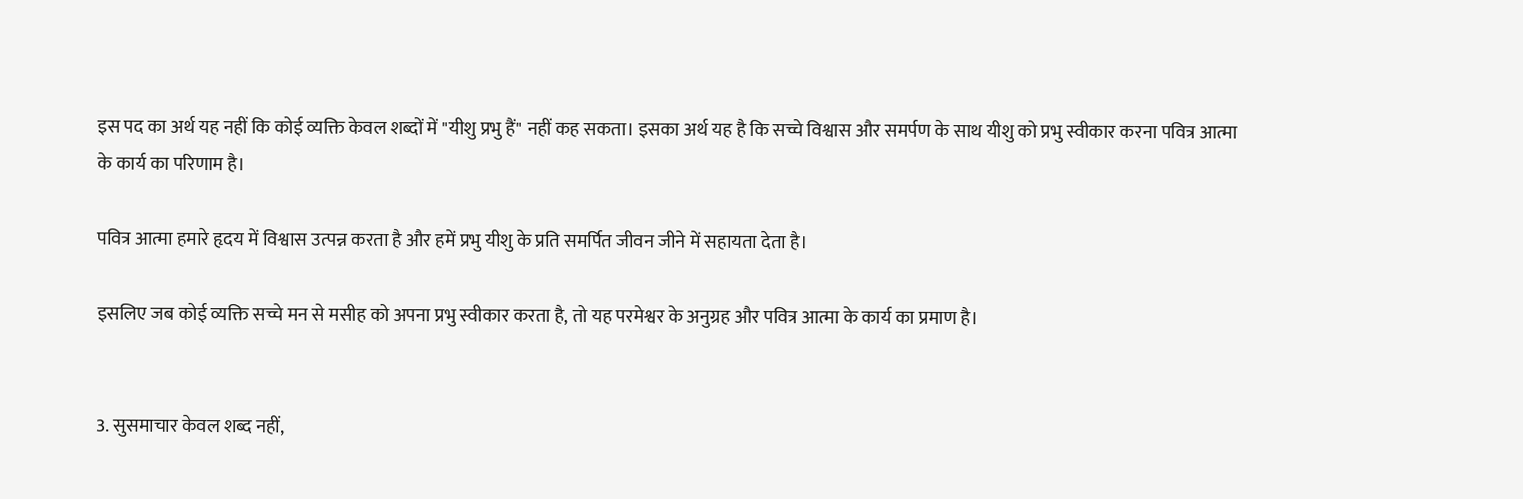इस पद का अर्थ यह नहीं कि कोई व्यक्ति केवल शब्दों में "यीशु प्रभु हैं" नहीं कह सकता। इसका अर्थ यह है कि सच्चे विश्वास और समर्पण के साथ यीशु को प्रभु स्वीकार करना पवित्र आत्मा के कार्य का परिणाम है।

पवित्र आत्मा हमारे हृदय में विश्वास उत्पन्न करता है और हमें प्रभु यीशु के प्रति समर्पित जीवन जीने में सहायता देता है।

इसलिए जब कोई व्यक्ति सच्चे मन से मसीह को अपना प्रभु स्वीकार करता है, तो यह परमेश्वर के अनुग्रह और पवित्र आत्मा के कार्य का प्रमाण है।


3. सुसमाचार केवल शब्द नहीं,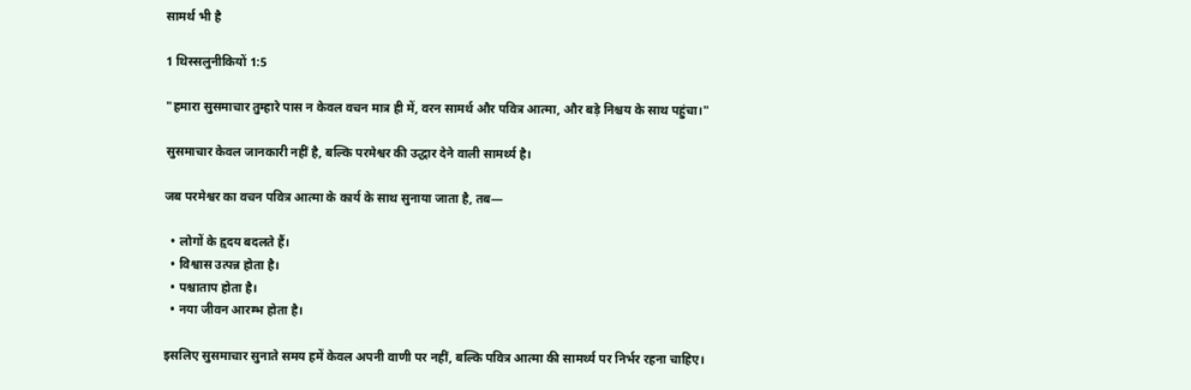सामर्थ भी है

1 थिस्सलुनीकियों 1:5

"हमारा सुसमाचार तुम्हारे पास न केवल वचन मात्र ही में, वरन सामर्थ और पवित्र आत्मा, और बड़े निश्चय के साथ पहुंचा।"

सुसमाचार केवल जानकारी नहीं है, बल्कि परमेश्वर की उद्धार देने वाली सामर्थ्य है।

जब परमेश्वर का वचन पवित्र आत्मा के कार्य के साथ सुनाया जाता है, तब—

  • लोगों के हृदय बदलते हैं।
  • विश्वास उत्पन्न होता है।
  • पश्चाताप होता है।
  • नया जीवन आरम्भ होता है।

इसलिए सुसमाचार सुनाते समय हमें केवल अपनी वाणी पर नहीं, बल्कि पवित्र आत्मा की सामर्थ्य पर निर्भर रहना चाहिए।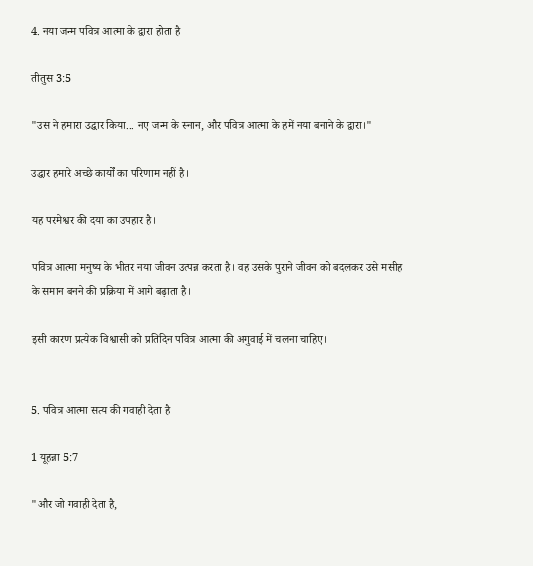4. नया जन्म पवित्र आत्मा के द्वारा होता है

तीतुस 3:5

"उस ने हमारा उद्धार किया... नए जन्म के स्नान, और पवित्र आत्मा के हमें नया बनाने के द्वारा।"

उद्धार हमारे अच्छे कार्यों का परिणाम नहीं है।

यह परमेश्वर की दया का उपहार है।

पवित्र आत्मा मनुष्य के भीतर नया जीवन उत्पन्न करता है। वह उसके पुराने जीवन को बदलकर उसे मसीह के समान बनने की प्रक्रिया में आगे बढ़ाता है।

इसी कारण प्रत्येक विश्वासी को प्रतिदिन पवित्र आत्मा की अगुवाई में चलना चाहिए।


5. पवित्र आत्मा सत्य की गवाही देता है

1 यूहन्ना 5:7

"और जो गवाही देता है,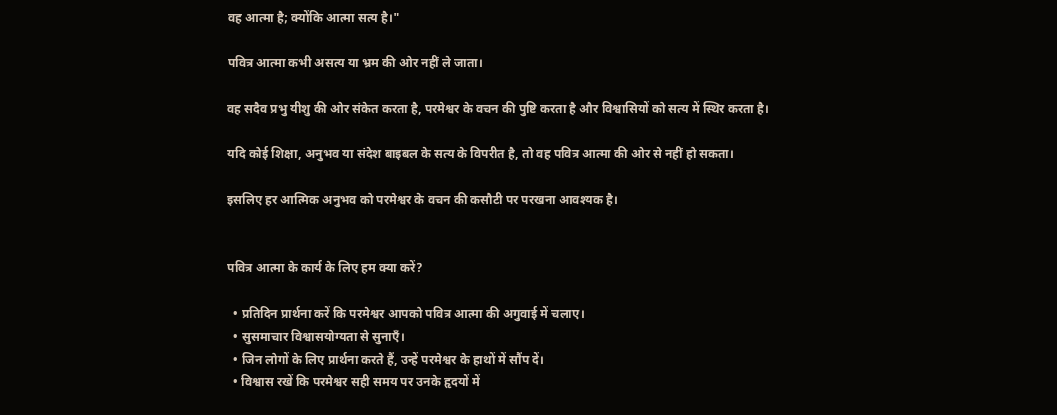वह आत्मा है; क्योंकि आत्मा सत्य है।"

पवित्र आत्मा कभी असत्य या भ्रम की ओर नहीं ले जाता।

वह सदैव प्रभु यीशु की ओर संकेत करता है, परमेश्वर के वचन की पुष्टि करता है और विश्वासियों को सत्य में स्थिर करता है।

यदि कोई शिक्षा, अनुभव या संदेश बाइबल के सत्य के विपरीत है, तो वह पवित्र आत्मा की ओर से नहीं हो सकता।

इसलिए हर आत्मिक अनुभव को परमेश्वर के वचन की कसौटी पर परखना आवश्यक है।


पवित्र आत्मा के कार्य के लिए हम क्या करें?

  • प्रतिदिन प्रार्थना करें कि परमेश्वर आपको पवित्र आत्मा की अगुवाई में चलाए।
  • सुसमाचार विश्वासयोग्यता से सुनाएँ।
  • जिन लोगों के लिए प्रार्थना करते हैं, उन्हें परमेश्वर के हाथों में सौंप दें।
  • विश्वास रखें कि परमेश्वर सही समय पर उनके हृदयों में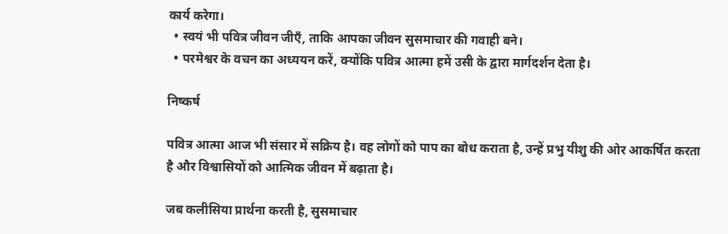कार्य करेगा।
  • स्वयं भी पवित्र जीवन जीएँ, ताकि आपका जीवन सुसमाचार की गवाही बने।
  • परमेश्वर के वचन का अध्ययन करें, क्योंकि पवित्र आत्मा हमें उसी के द्वारा मार्गदर्शन देता है।

निष्कर्ष

पवित्र आत्मा आज भी संसार में सक्रिय है। वह लोगों को पाप का बोध कराता है, उन्हें प्रभु यीशु की ओर आकर्षित करता है और विश्वासियों को आत्मिक जीवन में बढ़ाता है।

जब कलीसिया प्रार्थना करती है, सुसमाचार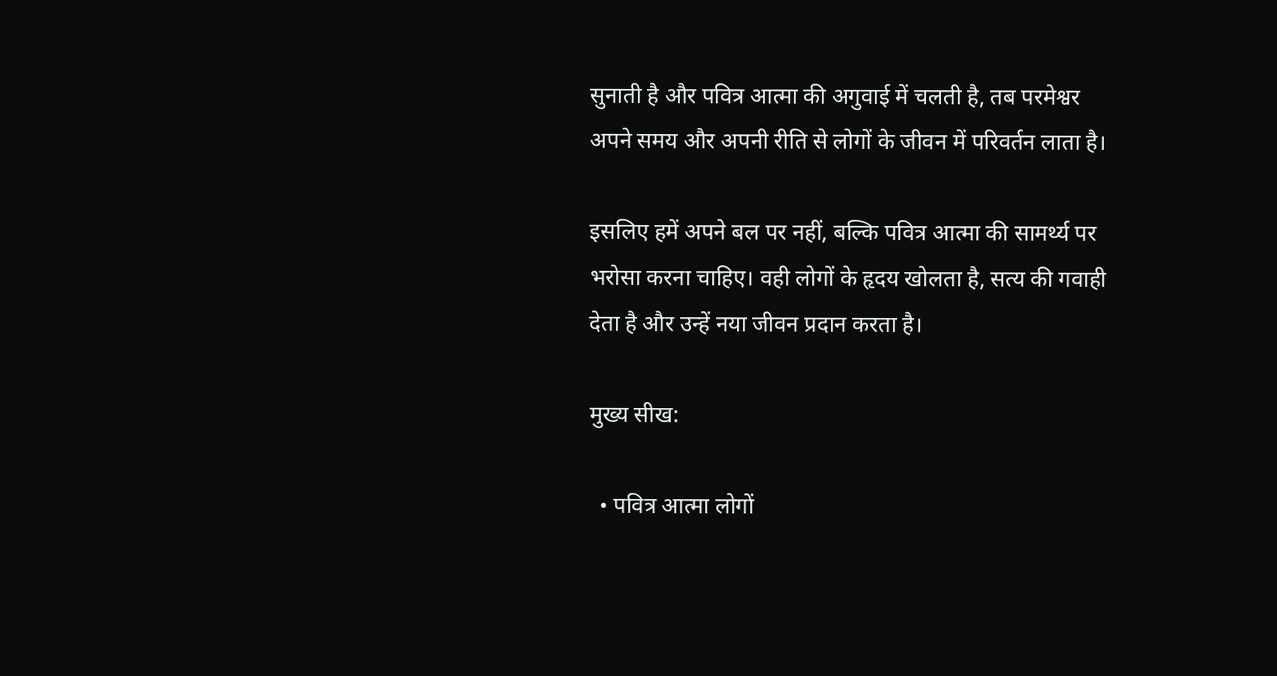सुनाती है और पवित्र आत्मा की अगुवाई में चलती है, तब परमेश्वर अपने समय और अपनी रीति से लोगों के जीवन में परिवर्तन लाता है।

इसलिए हमें अपने बल पर नहीं, बल्कि पवित्र आत्मा की सामर्थ्य पर भरोसा करना चाहिए। वही लोगों के हृदय खोलता है, सत्य की गवाही देता है और उन्हें नया जीवन प्रदान करता है।

मुख्य सीख:

  • पवित्र आत्मा लोगों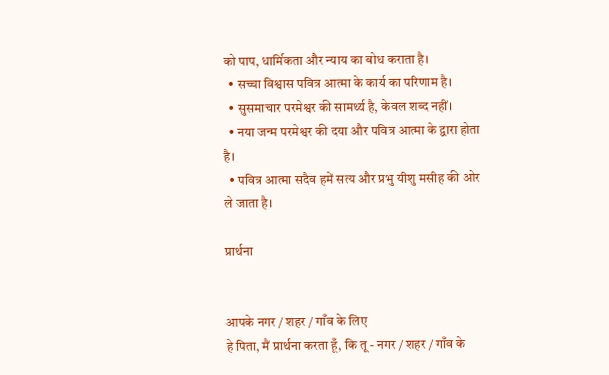को पाप, धार्मिकता और न्याय का बोध कराता है।
  • सच्चा विश्वास पवित्र आत्मा के कार्य का परिणाम है।
  • सुसमाचार परमेश्वर की सामर्थ्य है, केवल शब्द नहीं।
  • नया जन्म परमेश्वर की दया और पवित्र आत्मा के द्वारा होता है।
  • पवित्र आत्मा सदैव हमें सत्य और प्रभु यीशु मसीह की ओर ले जाता है।

प्रार्थना


आपके नगर / शहर / गाँव के लिए
हे पिता, मैं प्रार्थना करता हूँ, कि तू - नगर / शहर / गाँव के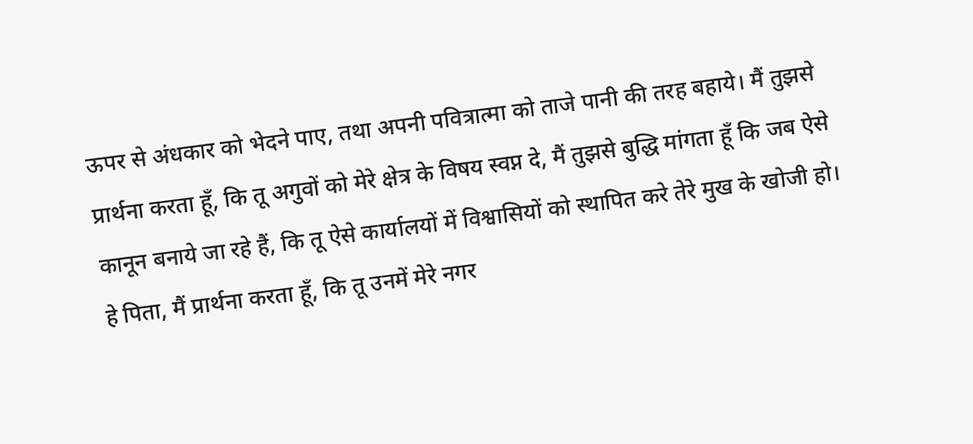ऊपर से अंधकार को भेदने पाए, तथा अपनी पवित्रात्मा को ताजे पानी की तरह बहाये। मैं तुझसे प्रार्थना करता हूँ, कि तू अगुवों को मेरे क्षेत्र के विषय स्वप्न दे, मैं तुझसे बुद्धि मांगता हूँ कि जब ऐसे कानून बनाये जा रहे हैं, कि तू ऐसे कार्यालयों में विश्वासियों को स्थापित करे तेरे मुख के खोजी हो। हे पिता, मैं प्रार्थना करता हूँ, कि तू उनमें मेरे नगर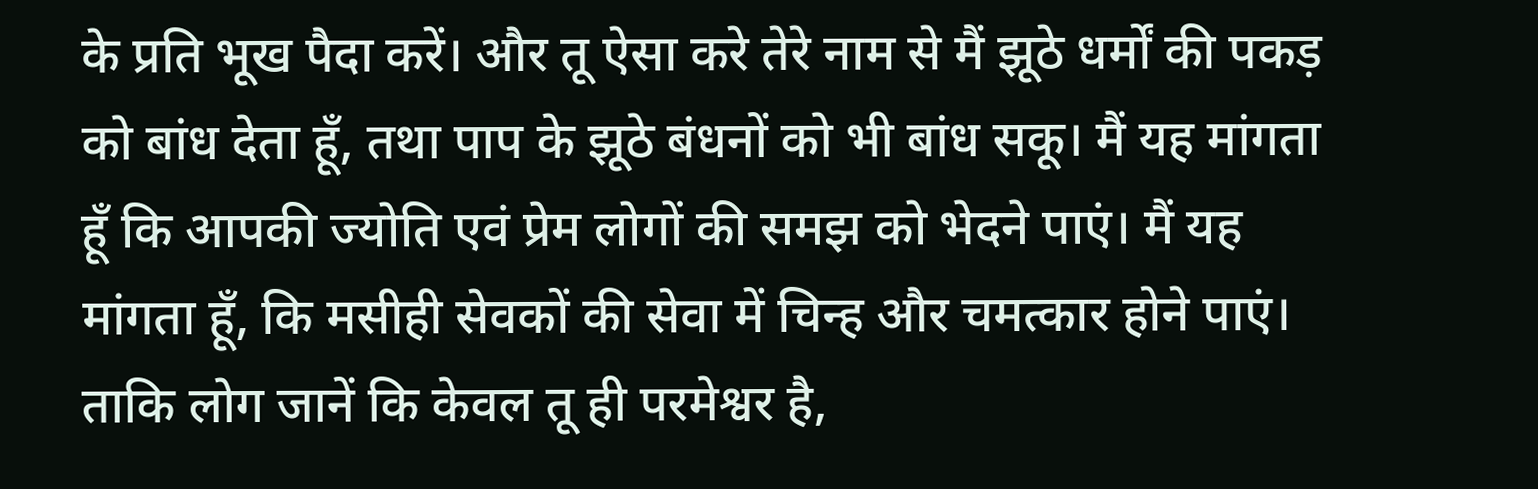के प्रति भूख पैदा करें। और तू ऐसा करे तेरे नाम से मैं झूठे धर्मों की पकड़ को बांध देता हूँ, तथा पाप के झूठे बंधनों को भी बांध सकू। मैं यह मांगता हूँ कि आपकी ज्योति एवं प्रेम लोगों की समझ को भेदने पाएं। मैं यह मांगता हूँ, कि मसीही सेवकों की सेवा में चिन्ह और चमत्कार होने पाएं। ताकि लोग जानें कि केवल तू ही परमेश्वर है,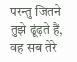परन्तु जितने तुझे ढूंढ़ते हैं, वह सब तेरे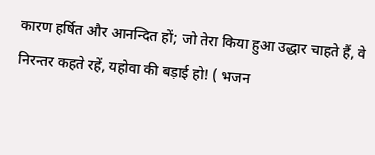कारण हर्षित और आनन्दित हों; जो तेरा किया हुआ उद्धार चाहते हैं, वे निरन्तर कहते रहें, यहोवा की बड़ाई हो! ( भजन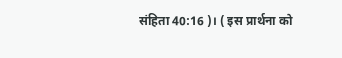संहिता 40:16 )। ( इस प्रार्थना को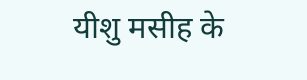यीशु मसीह के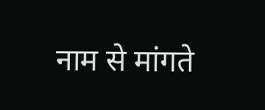नाम से मांगते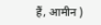हैं, आमीन )